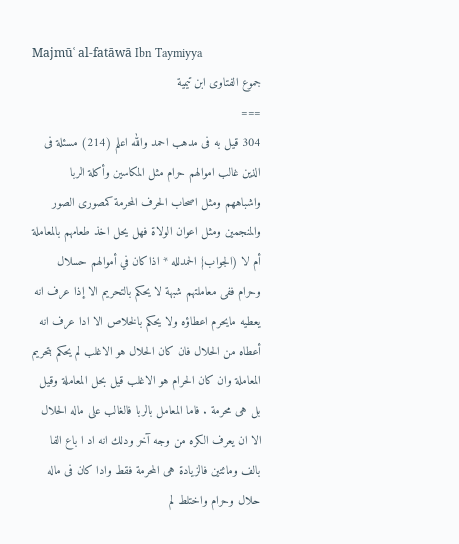Majmūʿ al-fatāwā Ibn Taymiyya
جموع الفتاوى ابن تيمية
===
304 قيل به فى مدهب احمد والله اعلم (214) مسئلة فى الذين غالب اموالهم حرام مثل المكاسين وأكلة الربا واشباههم ومثل اصحاب الحرف المحرمة كمصورى الصور والمنجمين ومثل اعوان الولاة فهل يحل اخذ طعامهم بالمعاملة أم لا (الجواب} الحمدلله * اذاكان في أموالهم حسلال وحرام ففى معاملتهم شبهة لا يحكم بالتحريم الا إذا عرف انه يعطيه مايحرم اعطاؤه ولا يحكم بالخلاص الا ادا عرف انه أعطاه من الحلال فان كان الحلال هو الاغلب لم يحكم بتحريم المعاملة وان كان الحرام هو الاغلب قيل بحل المعاملة وقيل بل هى محرمة . فاما المعامل بالربا فالغالب على ماله الحلال الا ان يعرف الكره من وجه آخر ودلك انه اد ا باع الفا بالف ومائتين فالزيادة هى المحرمة فقط وادا كان فى ماله حلال وحرام واختلط لم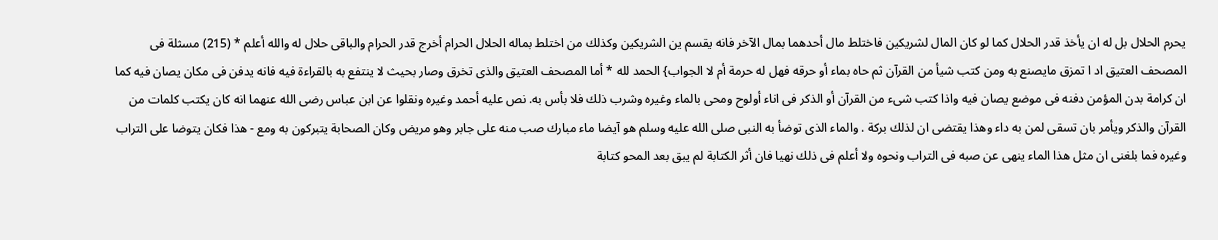يحرم الحلال بل له ان يأخذ قدر الحلال كما لو كان المال لشريكين فاختلط مال أحدهما بمال الآخر فانه يقسم ين الشريكين وكذلك من اختلط بماله الحلال الحرام أخرج قدر الحرام والباقى حلال له والله أعلم * (215) مسثلة فى المصحف العتيق اد ا تمزق مايصنع به ومن كتب شيأ من القرآن ثم حاه بماء أو حرقه فهل له حرمة أم لا الجواب} الحمد لله * أما المصحف العتيق والذى تخرق وصار بحيث لا ينتفع به بالقراءة فيه فانه يدفن فى مكان يصان فيه كما ان كرامة بدن المؤمن دفنه فى موضع يصان فيه واذا كتب شىء من القرآن أو الذكر فى اناء أولوح ومحى بالماء وغيره وشرب ذلك فلا بأس به. نص عليه أحمد وغيره ونقلوا عن ابن عباس رضى الله عنهما انه كان يكتب كلمات من القرآن والذكر ويأمر بان تسقى لمن به داء وهذا يقتضى ان لذلك بركة . والماء الذى توضأ به النبى صلى الله عليه وسلم هو آيضا ماء مبارك صب منه على جابر وهو مريض وكان الصحابة يتبركون به ومع - هذا فكان يتوضا على التراب وغيره فما بلغنى ان مثل هذا الماء ينهى عن صبه فى التراب ونحوه ولا أعلم فى ذلك نهيا فان أثر الكتابة لم يبق بعد المحو كتابة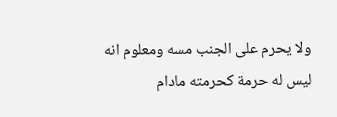ولا يحرم على الجنب مسه ومعلوم انه ليس له حرمة كحرمته مادام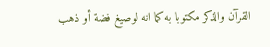القرآن والذكر مكتوبا به كما انه لوصيغ فضة أو ذهب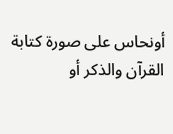أونحاس على صورة كتابة القرآن والذكر أو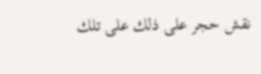نقش حجر على ذلك على تلك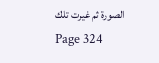الصورة ثم غيرت تلك
Page 324